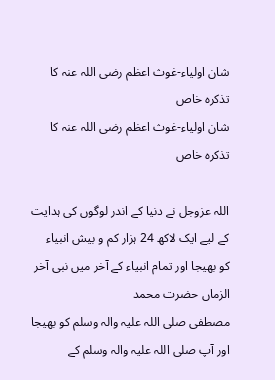شان اولیاء-غوث اعظم رضی اللہ عنہ کا تذکرہ خاص
شان اولیاء-غوث اعظم رضی اللہ عنہ کا تذکرہ خاص

اللہ عزوجل نے دنیا کے اندر لوگوں کی ہدایت کے لیے ایک لاکھ 24 ہزار کم و بیش انبیاء
کو بھیجا اور تمام انبیاء کے آخر میں نبی آخر الزماں حضرت محمد
مصطفی صلی اللہ علیہ والہ وسلم کو بھیجا اور آپ صلی اللہ علیہ والہ وسلم کے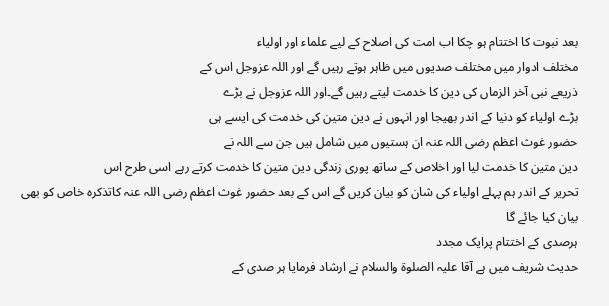بعد نبوت کا اختتام ہو چکا اب امت کی اصلاح کے لیے علماء اور اولیاء
مختلف ادوار میں مختلف صدیوں میں ظاہر ہوتے رہیں گے اور اللہ عزوجل اس کے
ذریعے نبی آخر الزماں کی دین کا خدمت لیتے رہیں گے۔اور اللہ عزوجل نے بڑے
بڑے اولیاء کو دنیا کے اندر بھیجا اور انہوں نے دین متین کی خدمت کی ایسے ہی
حضور غوث اعظم رضی اللہ عنہ ان ہستیوں میں شامل ہیں جن سے اللہ نے
دین متین کا خدمت لیا اور اخلاص کے ساتھ پوری زندگی دین متین کا خدمت کرتے رہے اسی طرح اس
تحریر کے اندر ہم پہلے اولیاء کی شان کو بیان کریں گے اس کے بعد حضور غوث اعظم رضی اللہ عنہ کاتذکرہ خاص کو بھی بیان کیا جائے گا
ہرصدی کے اختتام پرایک مجدد
حدیث شریف میں ہے آقا علیہ الصلوۃ والسلام نے ارشاد فرمایا ہر صدی کے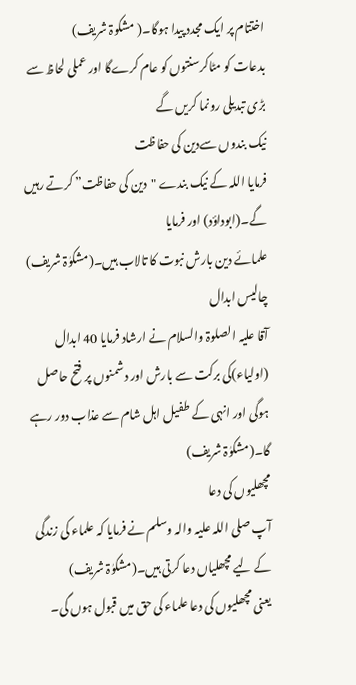اختتام پر ایک مجدد پیدا ہوگا۔( مشکوۃ شریف)
بدعات کو مٹاکرسنتوں کو عام کرےگا اور عملی لحاظ سے بڑی تبدیلی رونما کریں گے
نیک بندوں سےدین کی حفاظت
فرمایا اللہ کے نیک بندے "دین کی حفاظت” کرتے رہیں گے۔(ابوداؤد) اور فرمایا
علمائے دین بارش نبوت کا تالاب ہیں۔(مشکوٰۃ شریف)
چالیس ابدال
آقا علیہ الصلوۃ والسلام نے ارشاد فرمایا 40 ابدال (اولیاء)کی برکت سے بارش اور دشمنوں پر فتح حاصل
ہوگی اور انہی کے طفیل اہل شام سے عذاب دور رہے گا۔(مشکوٰۃ شریف)
مچھلیوں کی دعا
آپ صلی اللہ علیہ والہ وسلم نے فرمایا کہ علماء کی زندگی کے لیے مچھلیاں دعا کرتی ہیں۔(مشکوٰۃ شریف)
یعنی مچھلیوں کی دعا علماء کی حق میں قبول ہوں گی۔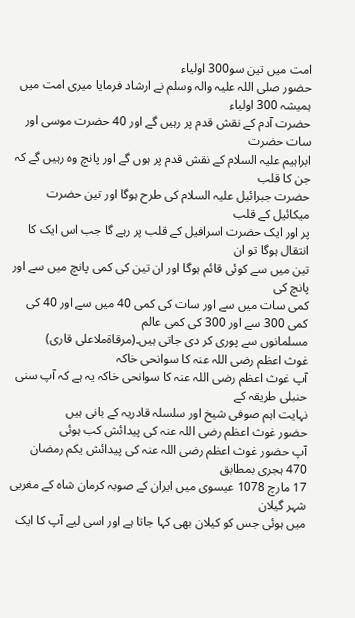امت میں تین سو300 اولیاء
حضور صلی اللہ علیہ والہ وسلم نے ارشاد فرمایا میری امت میں ہمیشہ 300 اولیاء
حضرت آدم کے نقش قدم پر رہیں گے اور 40 حضرت موسی اور سات حضرت
ابراہیم علیہ السلام کے نقش قدم پر ہوں گے اور پانچ وہ رہیں گے کہ جن کا قلب
حضرت جبرائیل علیہ السلام کی طرح ہوگا اور تین حضرت میکائیل کے قلب
پر اور ایک حضرت اسرافیل کے قلب پر رہے گا جب اس ایک کا انتقال ہوگا تو ان
تین میں سے کوئی قائم ہوگا اور ان تین کی کمی پانچ میں سے اور پانچ کی
کمی سات میں سے اور سات کی کمی 40 میں سے اور 40 کی کمی 300 سے اور 300 کی کمی عالم
مسلمانوں سے پوری کر دی جاتی ہیں۔(مرقاۃملاعلی قاری)
غوث اعظم رضی اللہ عنہ کا سوانحی خاکہ
آپ غوث اعظم رضی اللہ عنہ کا سوانحی خاکہ یہ ہے کہ آپ سنی حنبلی طریقہ کے
نہایت اہم صوفی شیخ اور سلسلہ قادریہ کے بانی ہیں
حضور غوث اعظم رضی اللہ عنہ کی پیدائش کب ہوئی
آپ حضور غوث اعظم رضی اللہ عنہ کی پیدائش یکم رمضان 470 ہجری بمطابق
17 مارچ 1078 عیسوی میں ایران کے صوبہ کرمان شاہ کے مغربی شہر گیلان
میں ہوئی جس کو کیلان بھی کہا جاتا ہے اور اسی لیے آپ کا ایک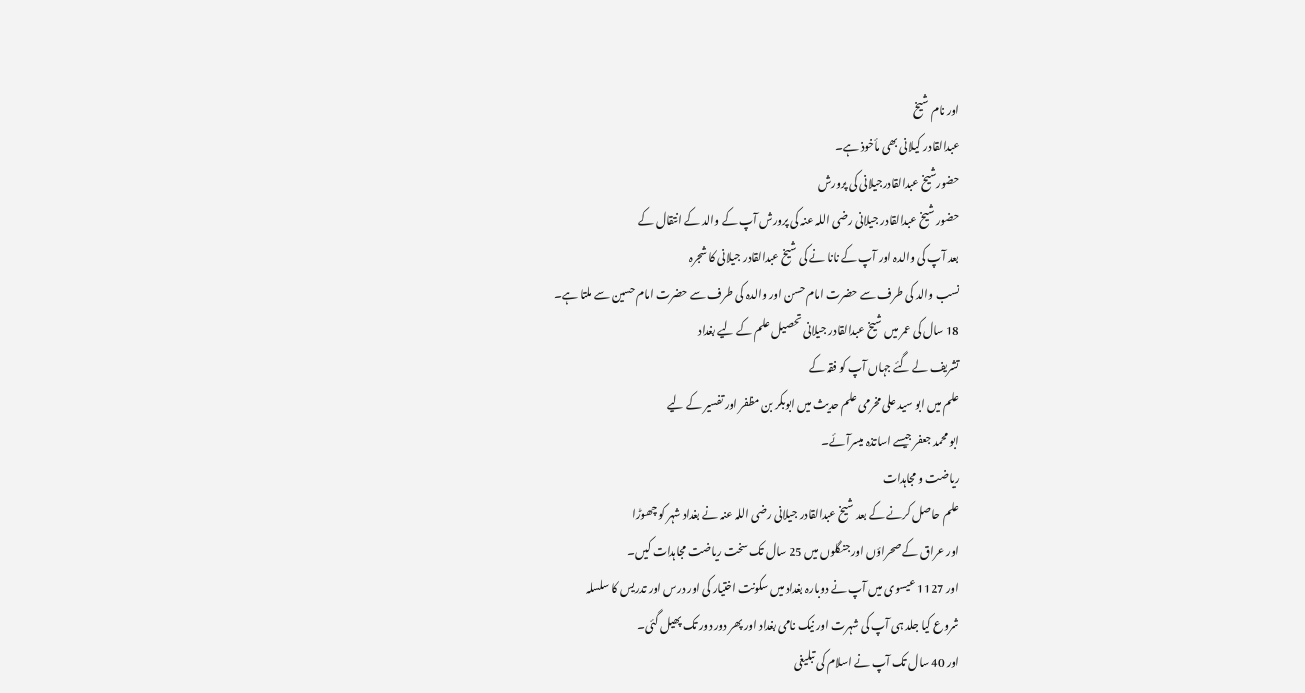اور نام شیخ
عبدالقادر کیلانی بھی مأخوذ ہے۔
حضورشیخ عبدالقادرجیلانی کی پرورش
حضور شیخ عبدالقادر جیلانی رضی اللہ عنہ کی پرورش آپ کے والد کے انتقال کے
بعد آپ کی والدہ اور آپ کے نانا نے کی شیخ عبدالقادر جیلانی کا شجرہ
نسب والد کی طرف سے حضرت امام حسن اور والدہ کی طرف سے حضرت امام حسین سے ملتا ہے۔
18 سال کی عمر میں شیخ عبدالقادر جیلانی تحصیل علم کے لیے بغداد
تشریف لے گئے جہاں آپ کو فقہ کے
علم میں ابو سید علی مخرمی علم حدیث میں ابوبکر بن مظفر اور تفسیر کے لیے
ابو محمد جعفر جیسے اساتذہ میسرآئے۔
ریاضت و مجاہدات
علم حاصل کرنے کے بعد شیخ عبدالقادر جیلانی رضی اللہ عنہ نے بغداد شہر کو چھوڑا
اور عراق کے صحراؤں اور جنگلوں میں 25 سال تک سخت ریاضت مجاہدات کیں۔
اور 1127 عیسوی میں آپ نے دوبارہ بغداد میں سکونت اختیار کی اور درس اور تدریس کا سلسلہ
شروع کیا جلد ہی آپ کی شہرت اور نیک نامی بغداد اور پھر دور دور تک پھیل گئی۔
اور 40 سال تک آپ نے اسلام کی تبلیغی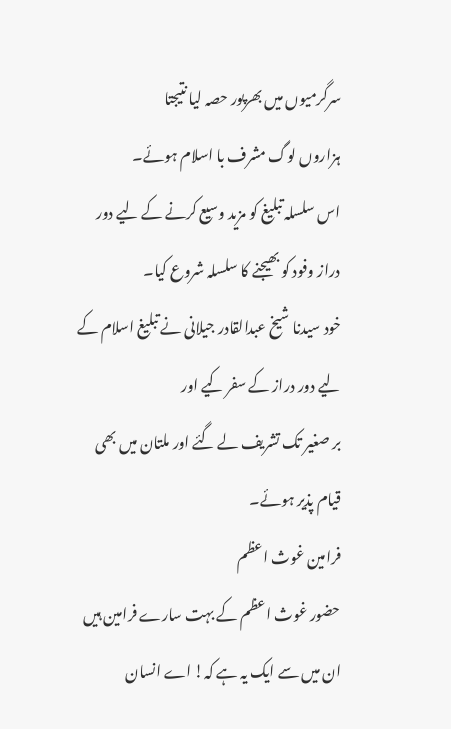سرگرمیوں میں بھرپور حصہ لیا نتیجتا
ہزاروں لوگ مشرف با اسلام ہوئے۔
اس سلسلہ تبلیغ کو مزید وسیع کرنے کے لیے دور دراز وفود کو بھیجنے کا سلسلہ شروع کیا۔
خود سیدنا شیخ عبدالقادر جیلانی نے تبلیغ اسلام کے لیے دور دراز کے سفر کیے اور
بر صغیر تک تشریف لے گئے اور ملتان میں بھی قیام پذیر ہوئے۔
فرامین غوث اعظم
حضور غوث اعظم کے بہت سارے فرامین ہیں ان میں سے ایک یہ ہے کہ! اے انسان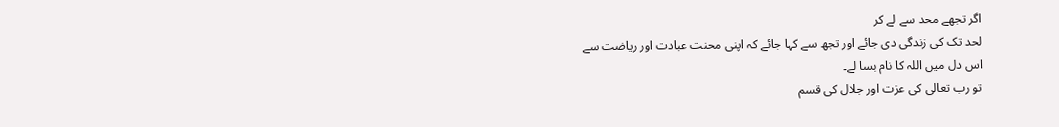اگر تجھے محد سے لے کر
لحد تک کی زندگی دی جائے اور تجھ سے کہا جائے کہ اپنی محنت عبادت اور ریاضت سے
اس دل میں اللہ کا نام بسا لے۔
تو رب تعالی کی عزت اور جلال کی قسم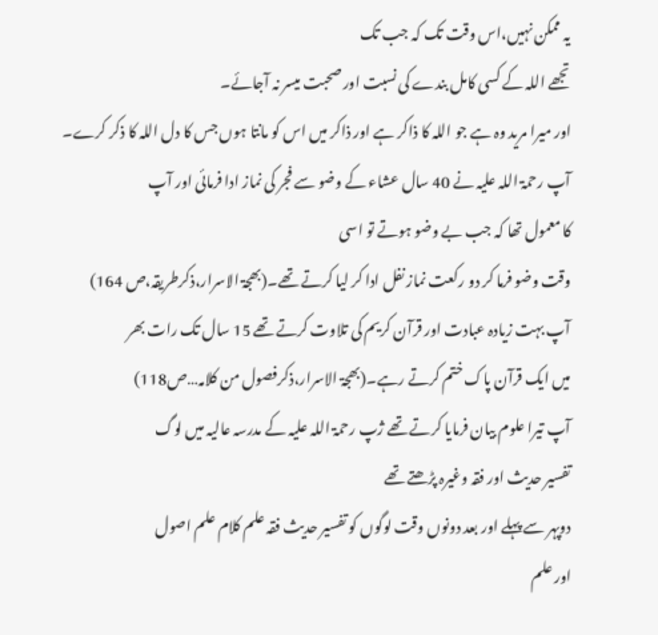یہ ممکن نہیں،اس وقت تک کہ جب تک
تجھے اللہ کے کسی کامل بندے کی نسبت اور صحبت میسر نہ آجائے۔
اور میرا مرید وہ ہے جو اللہ کا ذاکر ہے اور ذاکر میں اس کو مانتا ہوں جس کا دل اللہ کا ذکر کرے۔
آپ رحمۃ اللہ علیہ نے 40 سال عشاء کے وضو سے فجر کی نماز ادا فرمائی اور آپ
کا معمول تھا کہ جب بے وضو ہوتے تو اسی
وقت وضو فرما کر دو رکعت نماز نفل ادا کر لیا کرتے تھے۔(بھجۃ الاسرار،ذکرطریقہ،ص 164)
آپ بہت زیادہ عبادت اور قرآن کریم کی تلاوت کرتے تھے 15 سال تک رات بھر
میں ایک قرآن پاک ختم کرتے رہے۔(بھجۃ الاسرار،ذکرفصول من کلامہ…ص118)
آپ تیرا علوم بیان فرمایا کرتے تھے ژپ رحمۃ اللہ علیہ کے مدرسہ عالیہ میں لوگ
تفسیر حدیث اور فقہ وغیرہ پڑھتے تھے
دوپہر سے پہلے اور بعد دونوں وقت لوگوں کو تفسیر حدیث فقہ علم کلام علم اصول
اور علم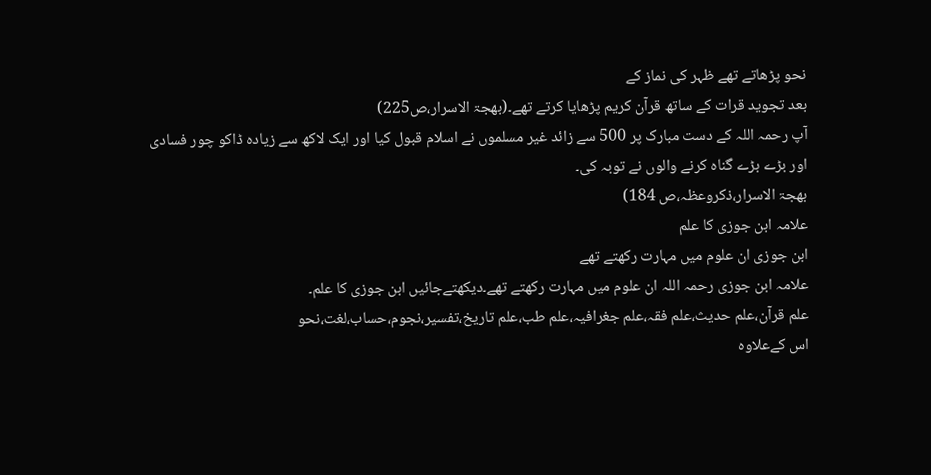نحو پڑھاتے تھے ظہر کی نماز کے
بعد تجوید قرات کے ساتھ قرآن کریم پڑھایا کرتے تھے۔(بھجۃ الاسرار،ص225)
آپ رحمہ اللہ کے دست مبارک پر 500 سے زائد غیر مسلموں نے اسلام قبول کیا اور ایک لاکھ سے زیادہ ڈاکو چور فسادی
اور بڑے بڑے گناہ کرنے والوں نے توبہ کی۔
بھجۃ الاسرار،ذکروعظہ،ص 184)
علامہ ابن جوزی کا علم
ابن جوزی ان علوم میں مہارت رکھتے تھے
علامہ ابن جوزی رحمہ اللہ ان علوم میں مہارت رکھتے تھے۔دیکھتےجائیں ابن جوزی کا علم۔
علم قرآن،علم حدیث،علم فقہ،علم جغرافیہ،علم طب،علم تاریخ،تفسیر،نجوم،حساب،لغت،نحو
اس کےعلاوہ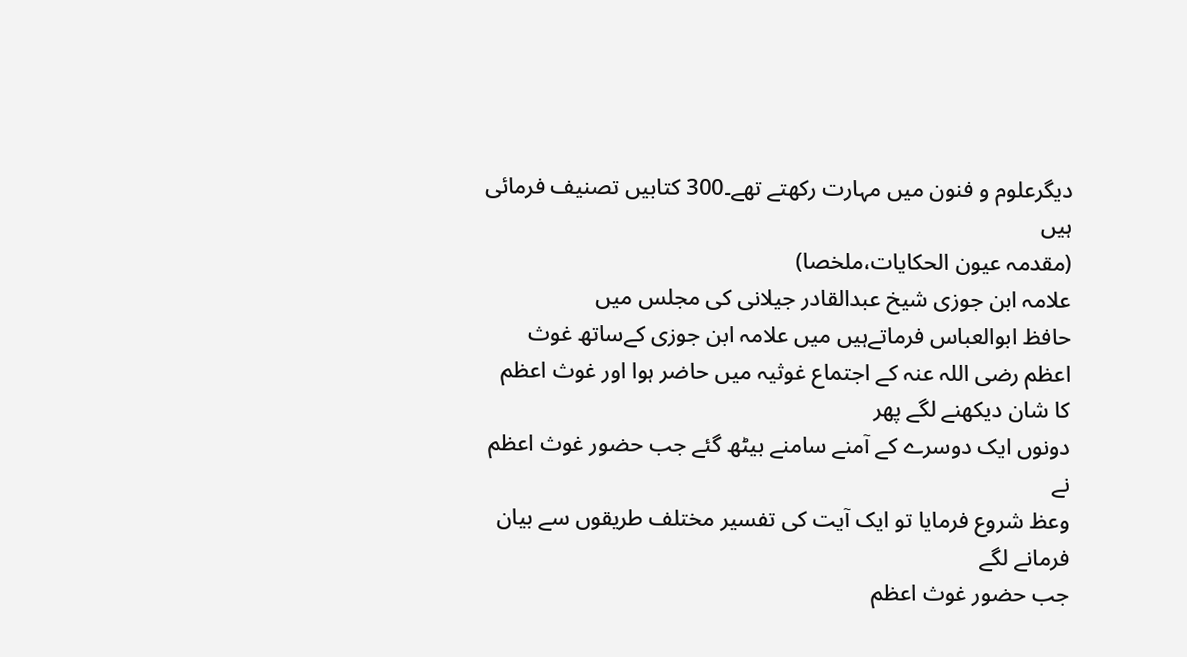دیگرعلوم و فنون میں مہارت رکھتے تھے۔300 کتابیں تصنیف فرمائی ہیں
(مقدمہ عیون الحکایات،ملخصا)
علامہ ابن جوزی شیخ عبدالقادر جیلانی کی مجلس میں
حافظ ابوالعباس فرماتےہیں میں علامہ ابن جوزی کےساتھ غوث اعظم رضی اللہ عنہ کے اجتماع غوثیہ میں حاضر ہوا اور غوث اعظم کا شان دیکھنے لگے پھر
دونوں ایک دوسرے کے آمنے سامنے بیٹھ گئے جب حضور غوث اعظم نے
وعظ شروع فرمایا تو ایک آیت کی تفسیر مختلف طریقوں سے بیان فرمانے لگے
جب حضور غوث اعظم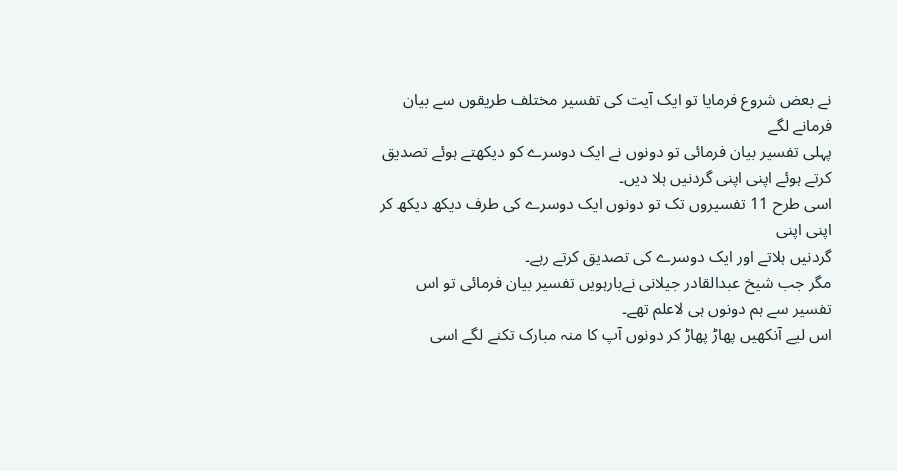نے بعض شروع فرمایا تو ایک آیت کی تفسیر مختلف طریقوں سے بیان فرمانے لگے
پہلی تفسیر بیان فرمائی تو دونوں نے ایک دوسرے کو دیکھتے ہوئے تصدیق کرتے ہوئے اپنی اپنی گردنیں ہلا دیں۔
اسی طرح 11 تفسیروں تک تو دونوں ایک دوسرے کی طرف دیکھ دیکھ کر اپنی اپنی
گردنیں ہلاتے اور ایک دوسرے کی تصدیق کرتے رہے۔
مگر جب شیخ عبدالقادر جیلانی نےبارہویں تفسیر بیان فرمائی تو اس تفسیر سے ہم دونوں ہی لاعلم تھے۔
اس لیے آنکھیں پھاڑ پھاڑ کر دونوں آپ کا منہ مبارک تکنے لگے اسی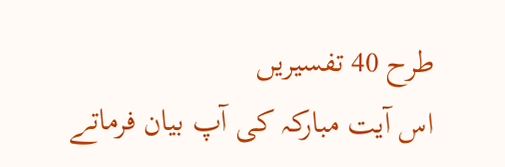طرح 40 تفسیریں
اس آیت مبارکہ کی آپ بیان فرماتے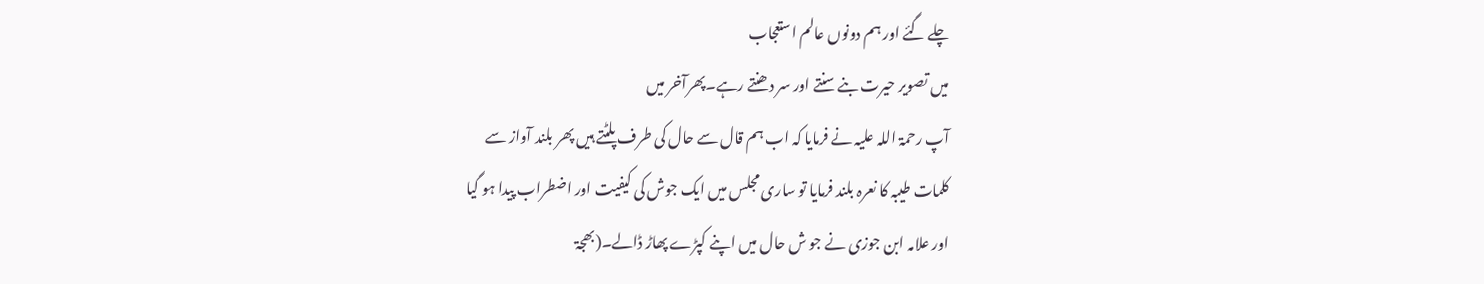چلے گئے اور ہم دونوں عالم استعجاب
میں تصویر حیرت بنے سنتے اور سر دھنتے رہے۔پھرآخر میں
آپ رحمۃ اللہ علیہ نے فرمایا کہ اب ہم قال سے حال کی طرف پلٹتے ہیں پھر بلند آواز سے
کلمات طیبہ کا نعرہ بلند فرمایا تو ساری مجلس میں ایک جوش کی کیفیت اور اضطراب پیدا ہو گیا
اور علامہ ابن جوزی نے جو ش حال میں اپنے کپڑے پھاڑ ڈالے۔(بھجۃ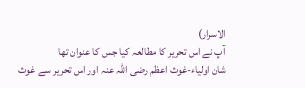الاسرار)
آپ نے اس تحریر کا مطالعہ کیا جس کا عنوان تھا
شان اولیاء-غوث اعظم رضی اللہ عنہ اور اس تحریر سے غوث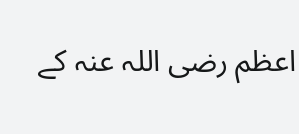اعظم رضی اللہ عنہ کے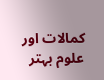کمالات اور علوم بہتر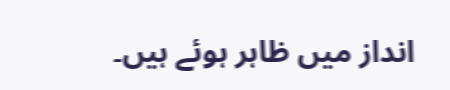انداز میں ظاہر ہوئے ہیں۔